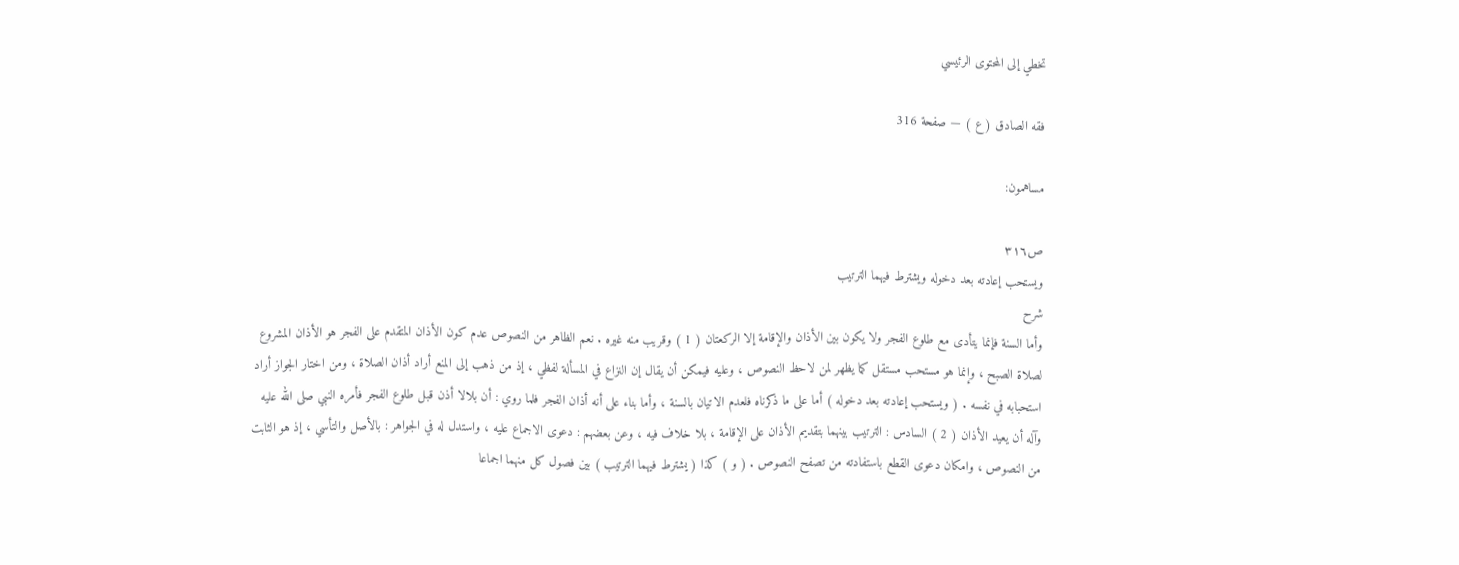تخطي إلى المحتوى الرئيسي

فقه الصادق ( ع ) — صفحة 316

مساهمون:

ص٣١٦
ويستحب إعادته بعد دخوله ويشترط فيهما الترتيب
شرح
وأما السنة فإنما يتأدى مع طلوع الفجر ولا يكون بين الأذان والإقامة إلا الركعتان ( 1 ) وقريب منه غيره . نعم الظاهر من النصوص عدم كون الأذان المتقدم على الفجر هو الأذان المشروع لصلاة الصبح ، وإنما هو مستحب مستقل كما يظهر لمن لاحظ النصوص ، وعليه فيمكن أن يقال إن النزاع في المسألة لفظي ، إذ من ذهب إلى المنع أراد أذان الصلاة ، ومن اختار الجواز أراد استحبابه في نفسه . ( ويستحب إعادته بعد دخوله ) أما على ما ذكرناه فلعدم الاتيان بالسنة ، وأما بناء على أنه أذان الفجر فلما روي : أن بلالا أذن قبل طلوع الفجر فأمره النبي صلى الله عليه وآله أن يعيد الأذان ( 2 ) السادس : الترتيب بينهما بتقديم الأذان على الإقامة ، بلا خلاف فيه ، وعن بعضهم : دعوى الاجماع عليه ، واستدل له في الجواهر : بالأصل والتأسي ، إذ هو الثابت من النصوص ، وامكان دعوى القطع باستفادته من تصفح النصوص . ( و ) كذا ( يشترط فيهما الترتيب ) بين فصول كل منهما اجماعا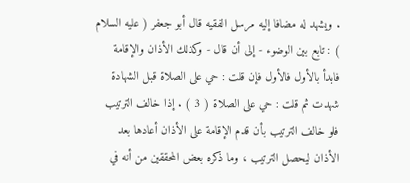. ويشهد له مضافا إليه مرسل الفقيه قال أبو جعفر ( عليه السلام ) : تابع بين الوضوء - إلى أن قال - وكذلك الأذان والإقامة فابدأ بالأول فالأول فإن قلت : حي على الصلاة قبل الشهادة شهدت ثم قلت : حي على الصلاة ( 3 ) . إذا خالف الترتيب فلو خالف الترتيب بأن قدم الإقامة على الأذان أعادها بعد الأذان ليحصل الترتيب ، وما ذكره بعض المحققين من أنه في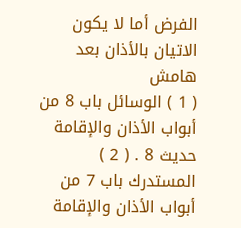الفرض أما لا يكون الاتيان بالأذان بعد
هامش
( 1 ) الوسائل باب 8 من أبواب الأذان والإقامة حديث 8 . ( 2 ) المستدرك باب 7 من أبواب الأذان والإقامة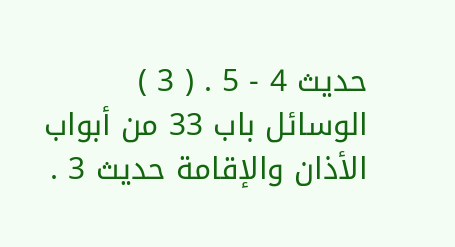حديث 4 - 5 . ( 3 ) الوسائل باب 33 من أبواب الأذان والإقامة حديث 3 .